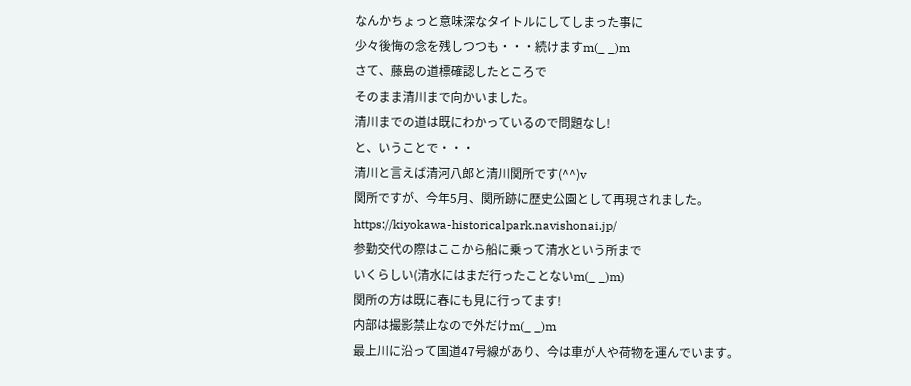なんかちょっと意味深なタイトルにしてしまった事に
少々後悔の念を残しつつも・・・続けますm(_ _)m
さて、藤島の道標確認したところで
そのまま清川まで向かいました。
清川までの道は既にわかっているので問題なし!
と、いうことで・・・
清川と言えば清河八郎と清川関所です(^^)v
関所ですが、今年5月、関所跡に歴史公園として再現されました。
https://kiyokawa-historicalpark.navishonai.jp/
参勤交代の際はここから船に乗って清水という所まで
いくらしい(清水にはまだ行ったことないm(_ _)m)
関所の方は既に春にも見に行ってます!
内部は撮影禁止なので外だけm(_ _)m
最上川に沿って国道47号線があり、今は車が人や荷物を運んでいます。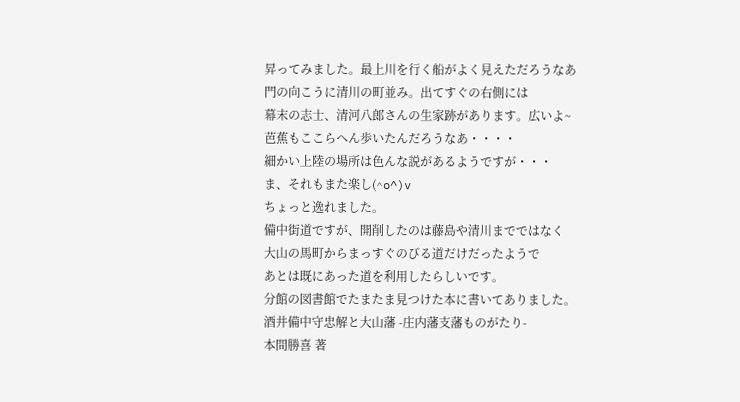昇ってみました。最上川を行く船がよく見えただろうなあ
門の向こうに清川の町並み。出てすぐの右側には
幕末の志士、清河八郎さんの生家跡があります。広いよ~
芭蕉もここらへん歩いたんだろうなあ・・・・
細かい上陸の場所は色んな説があるようですが・・・
ま、それもまた楽し(^o^)v
ちょっと逸れました。
備中街道ですが、開削したのは藤島や清川までではなく
大山の馬町からまっすぐのびる道だけだったようで
あとは既にあった道を利用したらしいです。
分館の図書館でたまたま見つけた本に書いてありました。
酒井備中守忠解と大山藩 -庄内藩支藩ものがたり-
本間勝喜 著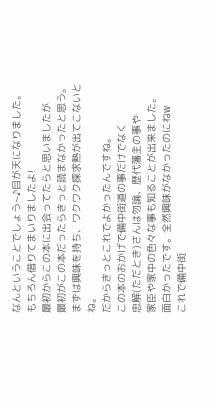なんということでしょう~♪目が天になりました。
もちろん借りてまいりましたよ!
最初からこの本に出会ってたらと思いましたが
最初がこの本だったらきっと読まなかったと思う。
まずは興味を持ち、ワクワク探求熱が出てこないとね。
だからきっとこれでよかったんですね。
この本のおかげで備中街道の事だけでなく
忠解(ただとき)さんは勿論、歴代藩主の事や
家臣や家中の色々な事も知ることが出来ました。
面白かったです。全然興味がなかったのにねw
これで備中街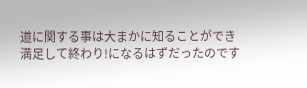道に関する事は大まかに知ることができ
満足して終わり!になるはずだったのです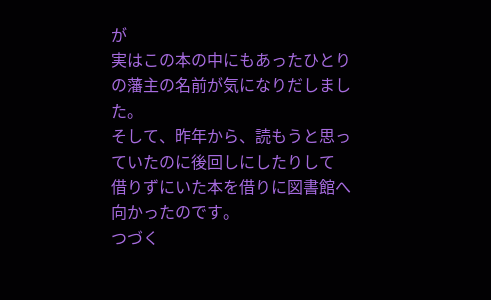が
実はこの本の中にもあったひとりの藩主の名前が気になりだしました。
そして、昨年から、読もうと思っていたのに後回しにしたりして
借りずにいた本を借りに図書館へ向かったのです。
つづく